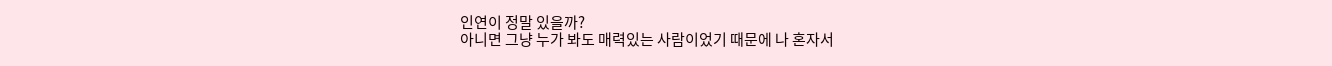인연이 정말 있을까?
아니면 그냥 누가 봐도 매력있는 사람이었기 때문에 나 혼자서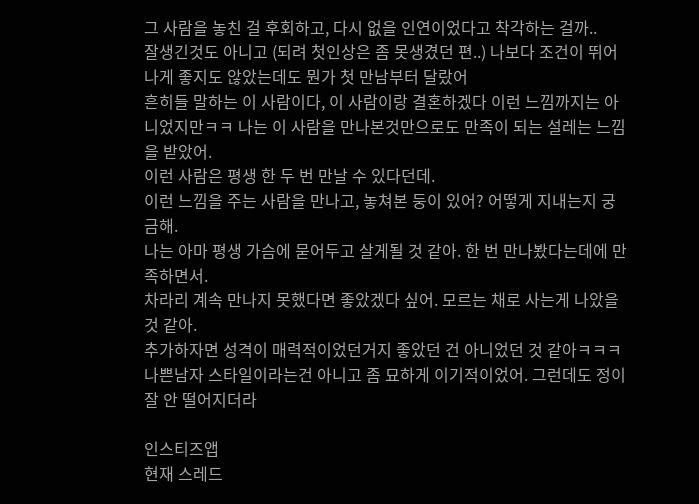그 사람을 놓친 걸 후회하고, 다시 없을 인연이었다고 착각하는 걸까..
잘생긴것도 아니고 (되려 첫인상은 좀 못생겼던 편..) 나보다 조건이 뛰어나게 좋지도 않았는데도 뭔가 첫 만남부터 달랐어
흔히들 말하는 이 사람이다, 이 사람이랑 결혼하겠다 이런 느낌까지는 아니었지만ㅋㅋ 나는 이 사람을 만나본것만으로도 만족이 되는 설레는 느낌을 받았어.
이런 사람은 평생 한 두 번 만날 수 있다던데.
이런 느낌을 주는 사람을 만나고, 놓쳐본 둥이 있어? 어떻게 지내는지 궁금해.
나는 아마 평생 가슴에 묻어두고 살게될 것 같아. 한 번 만나봤다는데에 만족하면서.
차라리 계속 만나지 못했다면 좋았겠다 싶어. 모르는 채로 사는게 나았을 것 같아.
추가하자면 성격이 매력적이었던거지 좋았던 건 아니었던 것 같아ㅋㅋㅋ 나쁜남자 스타일이라는건 아니고 좀 묘하게 이기적이었어. 그런데도 정이 잘 안 떨어지더라

인스티즈앱
현재 스레드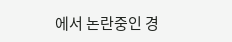에서 논란중인 경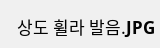상도 휠라 발음.JPG